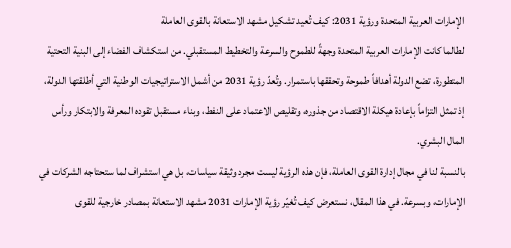الإمارات العربية المتحدة ورؤية 2031: كيف تُعيد تشكيل مشهد الاستعانة بالقوى العاملة
لطالما كانت الإمارات العربية المتحدة وجهةً للطموح والسرعة والتخطيط المستقبلي. من استكشاف الفضاء إلى البنية التحتية المتطورة، تضع الدولة أهدافاً طموحة وتحققها باستمرار. وتُعدّ رؤية 2031 من أشمل الاستراتيجيات الوطنية التي أطلقتها الدولة، إذ تمثل التزاماً بإعادة هيكلة الاقتصاد من جذوره، وتقليص الاعتماد على النفط، وبناء مستقبل تقوده المعرفة والابتكار ورأس المال البشري.
بالنسبة لنا في مجال إدارة القوى العاملة، فإن هذه الرؤية ليست مجرد وثيقة سياسات، بل هي استشراف لما ستحتاجه الشركات في الإمارات، وبسرعة. في هذا المقال، نستعرض كيف تُغيّر رؤية الإمارات 2031 مشهد الاستعانة بمصادر خارجية للقوى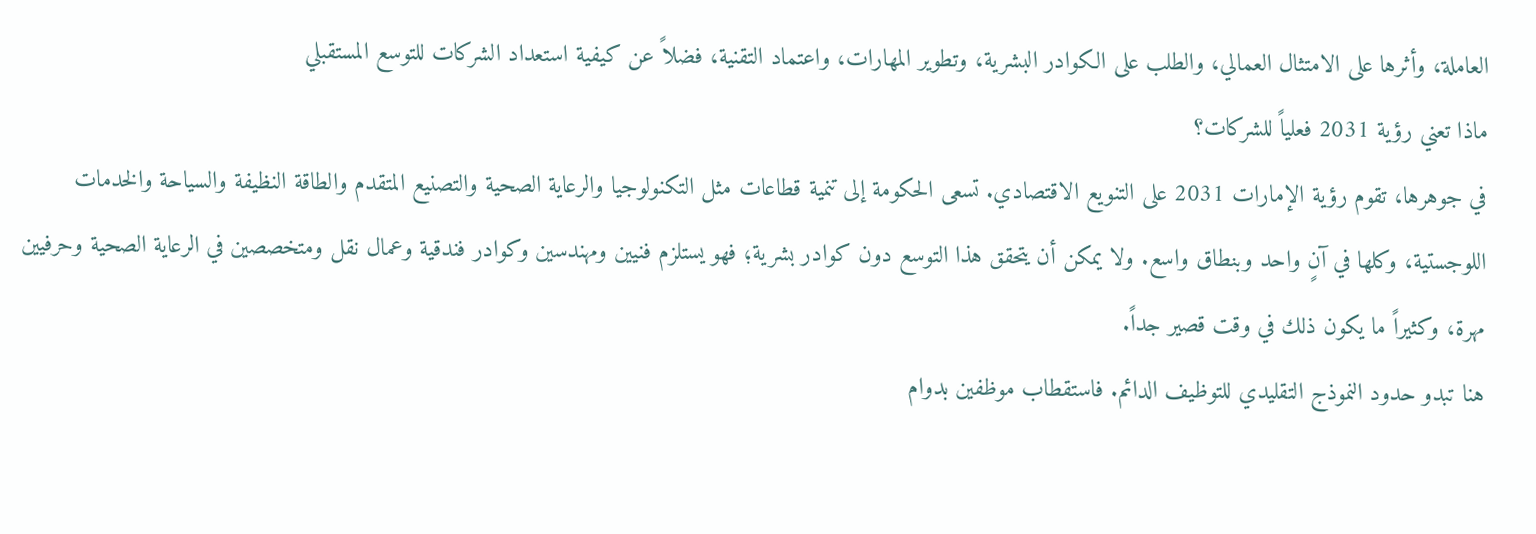العاملة، وأثرها على الامتثال العمالي، والطلب على الكوادر البشرية، وتطوير المهارات، واعتماد التقنية، فضلاً عن كيفية استعداد الشركات للتوسع المستقبلي
ماذا تعني رؤية 2031 فعلياً للشركات؟
في جوهرها، تقوم رؤية الإمارات 2031 على التنويع الاقتصادي. تسعى الحكومة إلى تنمية قطاعات مثل التكنولوجيا والرعاية الصحية والتصنيع المتقدم والطاقة النظيفة والسياحة والخدمات اللوجستية، وكلها في آنٍ واحد وبنطاق واسع. ولا يمكن أن يتحقق هذا التوسع دون كوادر بشرية؛ فهو يستلزم فنيين ومهندسين وكوادر فندقية وعمال نقل ومتخصصين في الرعاية الصحية وحرفيين مهرة، وكثيراً ما يكون ذلك في وقت قصير جداً.
هنا تبدو حدود النموذج التقليدي للتوظيف الدائم. فاستقطاب موظفين بدوام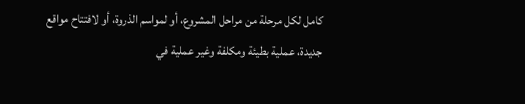كامل لكل مرحلة من مراحل المشروع، أو لمواسم الذروة، أو لافتتاح مواقع جديدة، عملية بطيئة ومكلفة وغير عملية في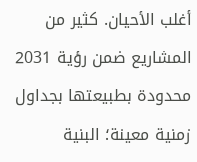أغلب الأحيان. كثير من المشاريع ضمن رؤية 2031 محدودة بطبيعتها بجداول زمنية معينة؛ البنية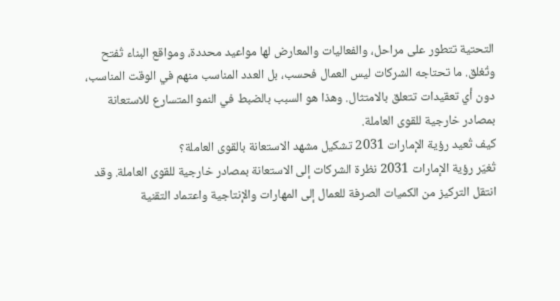التحتية تتطور على مراحل، والفعاليات والمعارض لها مواعيد محددة، ومواقع البناء تُفتح وتُغلق. ما تحتاجه الشركات ليس العمال فحسب، بل العدد المناسب منهم في الوقت المناسب، دون أي تعقيدات تتعلق بالامتثال. وهذا هو السبب بالضبط في النمو المتسارع للاستعانة بمصادر خارجية للقوى العاملة.
كيف تُعيد رؤية الإمارات 2031 تشكيل مشهد الاستعانة بالقوى العاملة؟
تُغيّر رؤية الإمارات 2031 نظرة الشركات إلى الاستعانة بمصادر خارجية للقوى العاملة. وقد انتقل التركيز من الكميات الصرفة للعمال إلى المهارات والإنتاجية واعتماد التقنية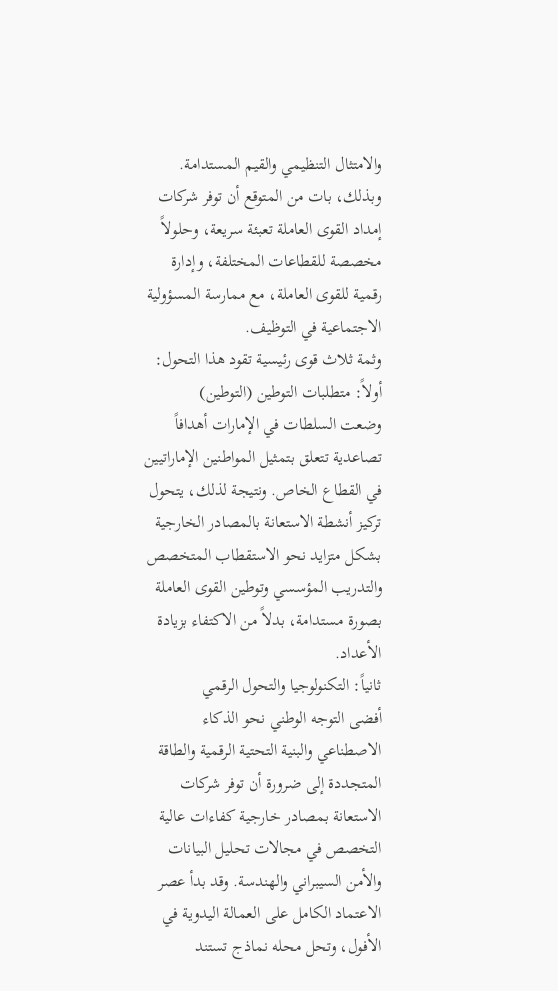والامتثال التنظيمي والقيم المستدامة. وبذلك، بات من المتوقع أن توفر شركات إمداد القوى العاملة تعبئة سريعة، وحلولاً مخصصة للقطاعات المختلفة، وإدارة رقمية للقوى العاملة، مع ممارسة المسؤولية الاجتماعية في التوظيف.
وثمة ثلاث قوى رئيسية تقود هذا التحول:
أولاً: متطلبات التوطين (التوطين)
وضعت السلطات في الإمارات أهدافاً تصاعدية تتعلق بتمثيل المواطنين الإماراتيين في القطاع الخاص. ونتيجة لذلك، يتحول تركيز أنشطة الاستعانة بالمصادر الخارجية بشكل متزايد نحو الاستقطاب المتخصص والتدريب المؤسسي وتوطين القوى العاملة بصورة مستدامة، بدلاً من الاكتفاء بزيادة الأعداد.
ثانياً: التكنولوجيا والتحول الرقمي
أفضى التوجه الوطني نحو الذكاء الاصطناعي والبنية التحتية الرقمية والطاقة المتجددة إلى ضرورة أن توفر شركات الاستعانة بمصادر خارجية كفاءات عالية التخصص في مجالات تحليل البيانات والأمن السيبراني والهندسة. وقد بدأ عصر الاعتماد الكامل على العمالة اليدوية في الأفول، وتحل محله نماذج تستند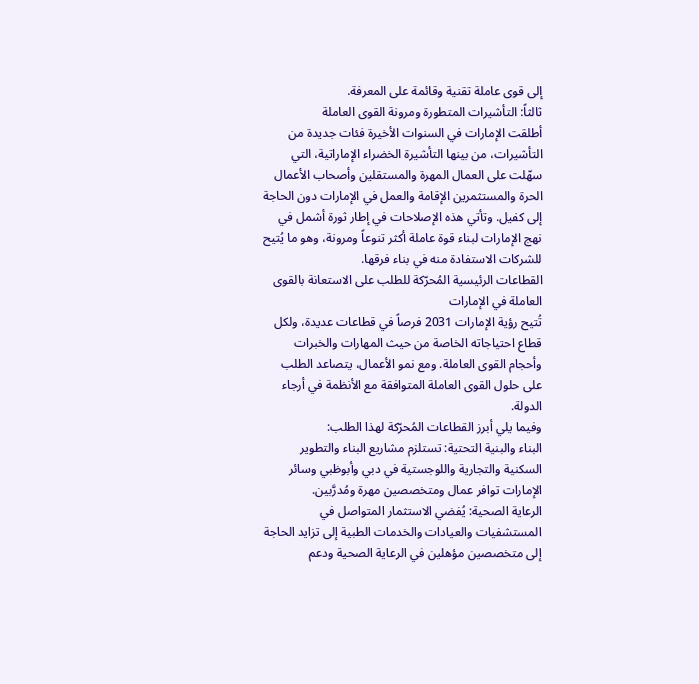إلى قوى عاملة تقنية وقائمة على المعرفة.
ثالثاً: التأشيرات المتطورة ومرونة القوى العاملة
أطلقت الإمارات في السنوات الأخيرة فئات جديدة من التأشيرات، من بينها التأشيرة الخضراء الإماراتية، التي سهّلت على العمال المهرة والمستقلين وأصحاب الأعمال الحرة والمستثمرين الإقامة والعمل في الإمارات دون الحاجة إلى كفيل. وتأتي هذه الإصلاحات في إطار ثورة أشمل في نهج الإمارات لبناء قوة عاملة أكثر تنوعاً ومرونة، وهو ما يُتيح للشركات الاستفادة منه في بناء فرقها.
القطاعات الرئيسية المُحرّكة للطلب على الاستعانة بالقوى العاملة في الإمارات
تُتيح رؤية الإمارات 2031 فرصاً في قطاعات عديدة، ولكل قطاع احتياجاته الخاصة من حيث المهارات والخبرات وأحجام القوى العاملة. ومع نمو الأعمال، يتصاعد الطلب على حلول القوى العاملة المتوافقة مع الأنظمة في أرجاء الدولة.
وفيما يلي أبرز القطاعات المُحرّكة لهذا الطلب:
البناء والبنية التحتية: تستلزم مشاريع البناء والتطوير السكنية والتجارية واللوجستية في دبي وأبوظبي وسائر الإمارات توافر عمال ومتخصصين مهرة ومُدرَّبين.
الرعاية الصحية: يُفضي الاستثمار المتواصل في المستشفيات والعيادات والخدمات الطبية إلى تزايد الحاجة إلى متخصصين مؤهلين في الرعاية الصحية ودعم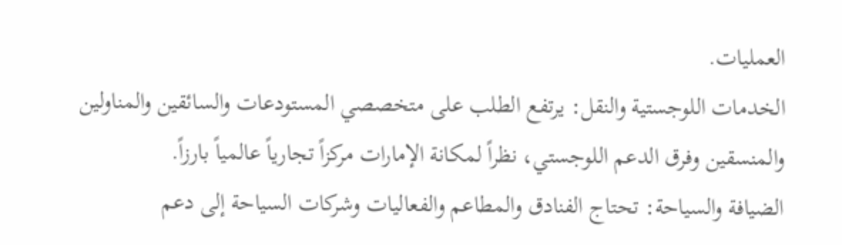العمليات.
الخدمات اللوجستية والنقل: يرتفع الطلب على متخصصي المستودعات والسائقين والمناولين والمنسقين وفرق الدعم اللوجستي، نظراً لمكانة الإمارات مركزاً تجارياً عالمياً بارزاً.
الضيافة والسياحة: تحتاج الفنادق والمطاعم والفعاليات وشركات السياحة إلى دعم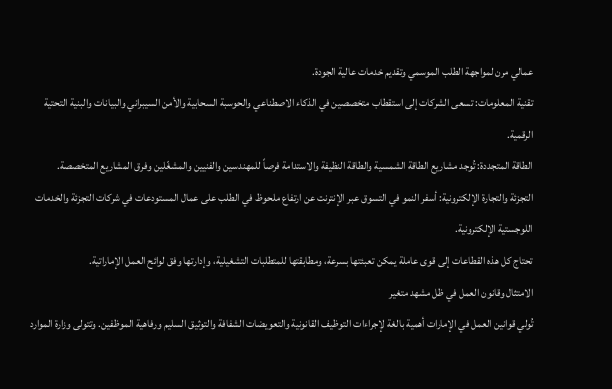عمالي مرن لمواجهة الطلب الموسمي وتقديم خدمات عالية الجودة.
تقنية المعلومات: تسعى الشركات إلى استقطاب متخصصين في الذكاء الاصطناعي والحوسبة السحابية والأمن السيبراني والبيانات والبنية التحتية الرقمية.
الطاقة المتجددة: تُوجد مشاريع الطاقة الشمسية والطاقة النظيفة والاستدامة فرصاً للمهندسين والفنيين والمشغّلين وفرق المشاريع المتخصصة.
التجزئة والتجارة الإلكترونية: أسفر النمو في التسوق عبر الإنترنت عن ارتفاع ملحوظ في الطلب على عمال المستودعات في شركات التجزئة والخدمات اللوجستية الإلكترونية.
تحتاج كل هذه القطاعات إلى قوى عاملة يمكن تعبئتها بسرعة، ومطابقتها للمتطلبات التشغيلية، وإدارتها وفق لوائح العمل الإماراتية.
الامتثال وقانون العمل في ظل مشهد متغير
تُولي قوانين العمل في الإمارات أهمية بالغة لإجراءات التوظيف القانونية والتعويضات الشفافة والتوثيق السليم ورفاهية الموظفين. وتتولى وزارة الموارد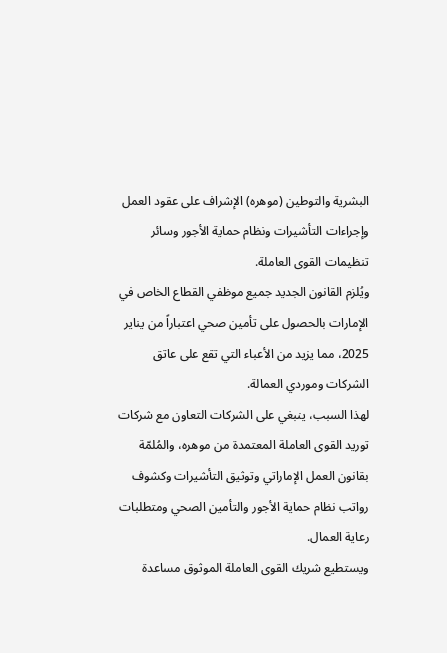البشرية والتوطين (موهره) الإشراف على عقود العمل وإجراءات التأشيرات ونظام حماية الأجور وسائر تنظيمات القوى العاملة.
ويُلزم القانون الجديد جميع موظفي القطاع الخاص في الإمارات بالحصول على تأمين صحي اعتباراً من يناير 2025، مما يزيد من الأعباء التي تقع على عاتق الشركات وموردي العمالة.
لهذا السبب، ينبغي على الشركات التعاون مع شركات توريد القوى العاملة المعتمدة من موهره، والمُلمّة بقانون العمل الإماراتي وتوثيق التأشيرات وكشوف رواتب نظام حماية الأجور والتأمين الصحي ومتطلبات رعاية العمال.
ويستطيع شريك القوى العاملة الموثوق مساعدة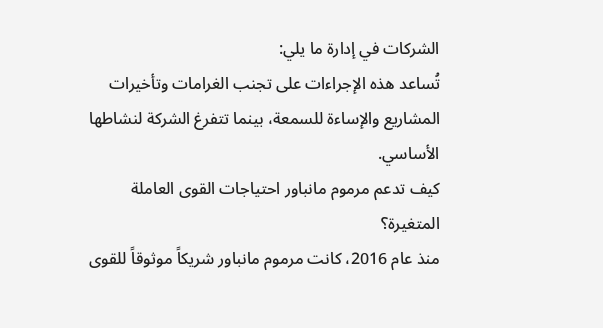الشركات في إدارة ما يلي:
تُساعد هذه الإجراءات على تجنب الغرامات وتأخيرات المشاريع والإساءة للسمعة، بينما تتفرغ الشركة لنشاطها الأساسي.
كيف تدعم مرموم مانباور احتياجات القوى العاملة المتغيرة؟
منذ عام 2016، كانت مرموم مانباور شريكاً موثوقاً للقوى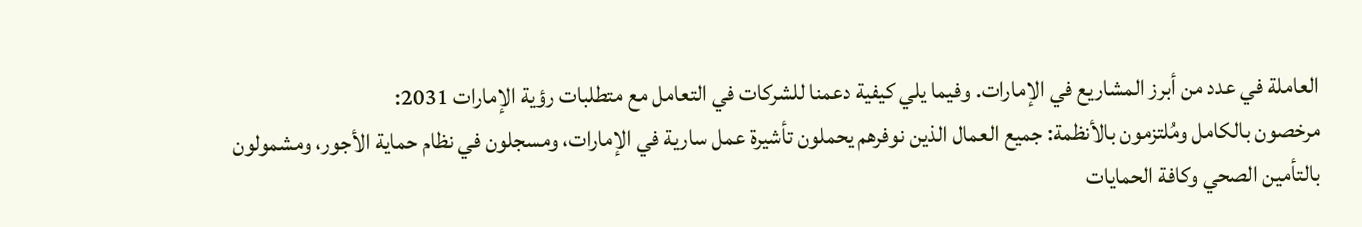العاملة في عدد من أبرز المشاريع في الإمارات. وفيما يلي كيفية دعمنا للشركات في التعامل مع متطلبات رؤية الإمارات 2031:
مرخصون بالكامل ومُلتزمون بالأنظمة: جميع العمال الذين نوفرهم يحملون تأشيرة عمل سارية في الإمارات، ومسجلون في نظام حماية الأجور، ومشمولون بالتأمين الصحي وكافة الحمايات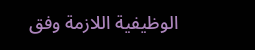الوظيفية اللازمة وفق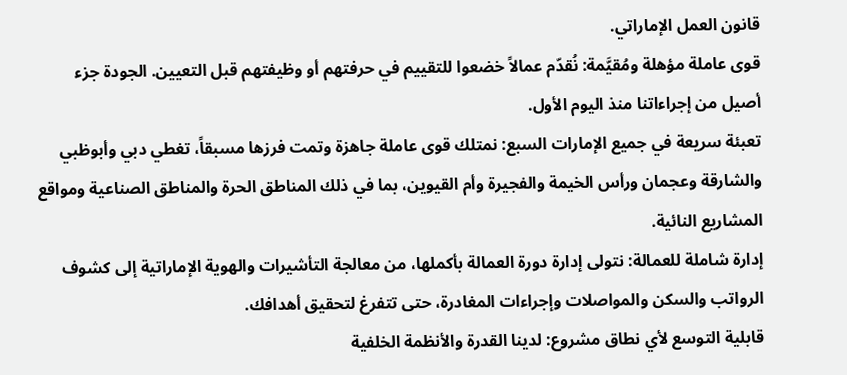قانون العمل الإماراتي.
قوى عاملة مؤهلة ومُقيَّمة: نُقدّم عمالاً خضعوا للتقييم في حرفتهم أو وظيفتهم قبل التعيين. الجودة جزء أصيل من إجراءاتنا منذ اليوم الأول.
تعبئة سريعة في جميع الإمارات السبع: نمتلك قوى عاملة جاهزة وتمت فرزها مسبقاً، تغطي دبي وأبوظبي والشارقة وعجمان ورأس الخيمة والفجيرة وأم القيوين، بما في ذلك المناطق الحرة والمناطق الصناعية ومواقع المشاريع النائية.
إدارة شاملة للعمالة: نتولى إدارة دورة العمالة بأكملها، من معالجة التأشيرات والهوية الإماراتية إلى كشوف الرواتب والسكن والمواصلات وإجراءات المغادرة، حتى تتفرغ لتحقيق أهدافك.
قابلية التوسع لأي نطاق مشروع: لدينا القدرة والأنظمة الخلفية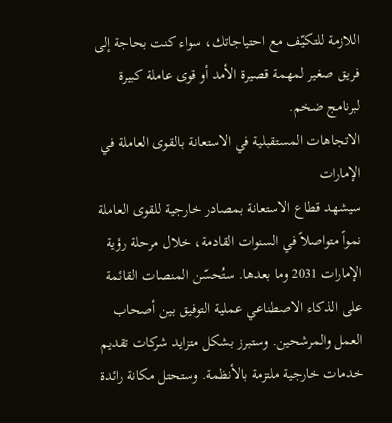اللازمة للتكيّف مع احتياجاتك، سواء كنت بحاجة إلى فريق صغير لمهمة قصيرة الأمد أو قوى عاملة كبيرة لبرنامج ضخم.
الاتجاهات المستقبلية في الاستعانة بالقوى العاملة في الإمارات
سيشهد قطاع الاستعانة بمصادر خارجية للقوى العاملة نمواً متواصلاً في السنوات القادمة، خلال مرحلة رؤية الإمارات 2031 وما بعدها. ستُحسّن المنصات القائمة على الذكاء الاصطناعي عملية التوفيق بين أصحاب العمل والمرشحين. وستبرز بشكل متزايد شركات تقديم خدمات خارجية ملتزمة بالأنظمة. وستحتل مكانة رائدة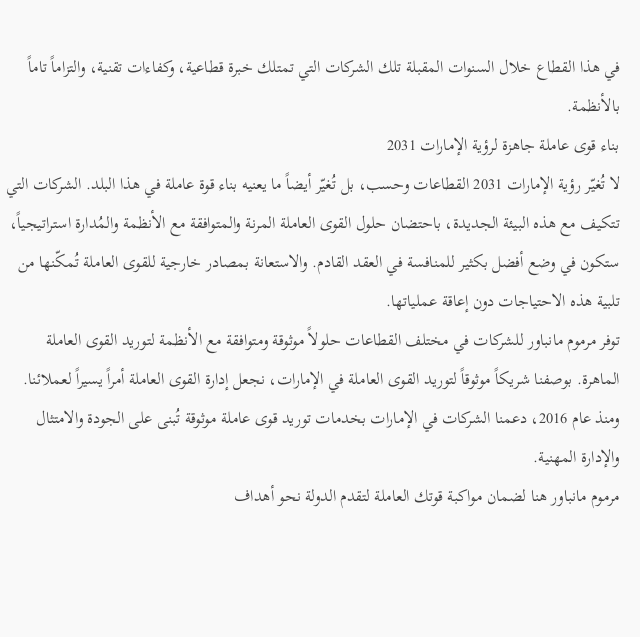في هذا القطاع خلال السنوات المقبلة تلك الشركات التي تمتلك خبرة قطاعية، وكفاءات تقنية، والتزاماً تاماً بالأنظمة.
بناء قوى عاملة جاهزة لرؤية الإمارات 2031
لا تُغيّر رؤية الإمارات 2031 القطاعات وحسب، بل تُغيّر أيضاً ما يعنيه بناء قوة عاملة في هذا البلد. الشركات التي تتكيف مع هذه البيئة الجديدة، باحتضان حلول القوى العاملة المرنة والمتوافقة مع الأنظمة والمُدارة استراتيجياً، ستكون في وضع أفضل بكثير للمنافسة في العقد القادم. والاستعانة بمصادر خارجية للقوى العاملة تُمكّنها من تلبية هذه الاحتياجات دون إعاقة عملياتها.
توفر مرموم مانباور للشركات في مختلف القطاعات حلولاً موثوقة ومتوافقة مع الأنظمة لتوريد القوى العاملة الماهرة. بوصفنا شريكاً موثوقاً لتوريد القوى العاملة في الإمارات، نجعل إدارة القوى العاملة أمراً يسيراً لعملائنا. ومنذ عام 2016، دعمنا الشركات في الإمارات بخدمات توريد قوى عاملة موثوقة تُبنى على الجودة والامتثال والإدارة المهنية.
مرموم مانباور هنا لضمان مواكبة قوتك العاملة لتقدم الدولة نحو أهداف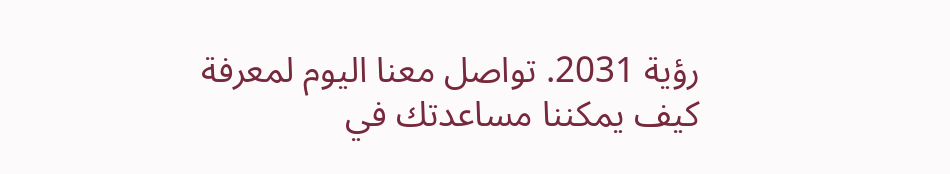رؤية 2031. تواصل معنا اليوم لمعرفة كيف يمكننا مساعدتك في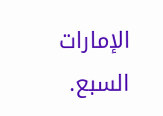الإمارات السبع.